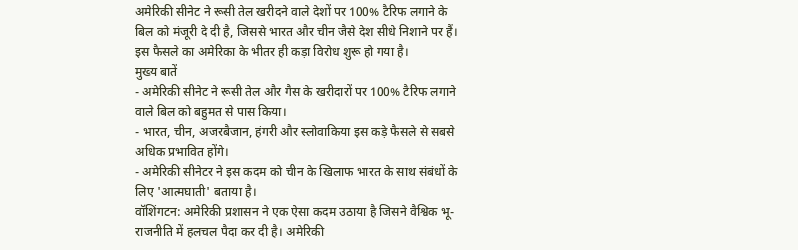अमेरिकी सीनेट ने रूसी तेल खरीदने वाले देशों पर 100% टैरिफ लगाने के बिल को मंजूरी दे दी है, जिससे भारत और चीन जैसे देश सीधे निशाने पर हैं। इस फैसले का अमेरिका के भीतर ही कड़ा विरोध शुरू हो गया है।
मुख्य बातें
- अमेरिकी सीनेट ने रूसी तेल और गैस के खरीदारों पर 100% टैरिफ लगाने वाले बिल को बहुमत से पास किया।
- भारत, चीन, अजरबैजान, हंगरी और स्लोवाकिया इस कड़े फैसले से सबसे अधिक प्रभावित होंगे।
- अमेरिकी सीनेटर ने इस कदम को चीन के खिलाफ भारत के साथ संबंधों के लिए 'आत्मघाती' बताया है।
वॉशिंगटन: अमेरिकी प्रशासन ने एक ऐसा कदम उठाया है जिसने वैश्विक भू-राजनीति में हलचल पैदा कर दी है। अमेरिकी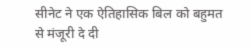सीनेट ने एक ऐतिहासिक बिल को बहुमत से मंजूरी दे दी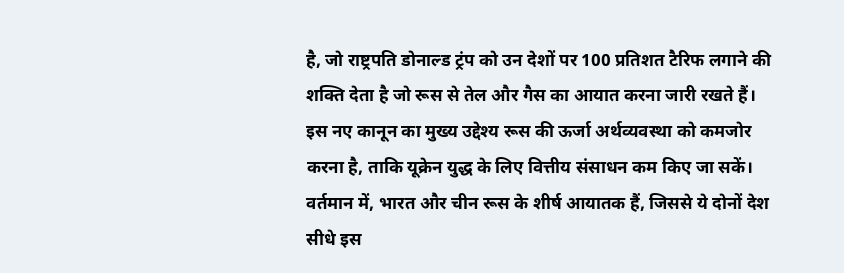है, जो राष्ट्रपति डोनाल्ड ट्रंप को उन देशों पर 100 प्रतिशत टैरिफ लगाने की शक्ति देता है जो रूस से तेल और गैस का आयात करना जारी रखते हैं।
इस नए कानून का मुख्य उद्देश्य रूस की ऊर्जा अर्थव्यवस्था को कमजोर करना है, ताकि यूक्रेन युद्ध के लिए वित्तीय संसाधन कम किए जा सकें। वर्तमान में, भारत और चीन रूस के शीर्ष आयातक हैं, जिससे ये दोनों देश सीधे इस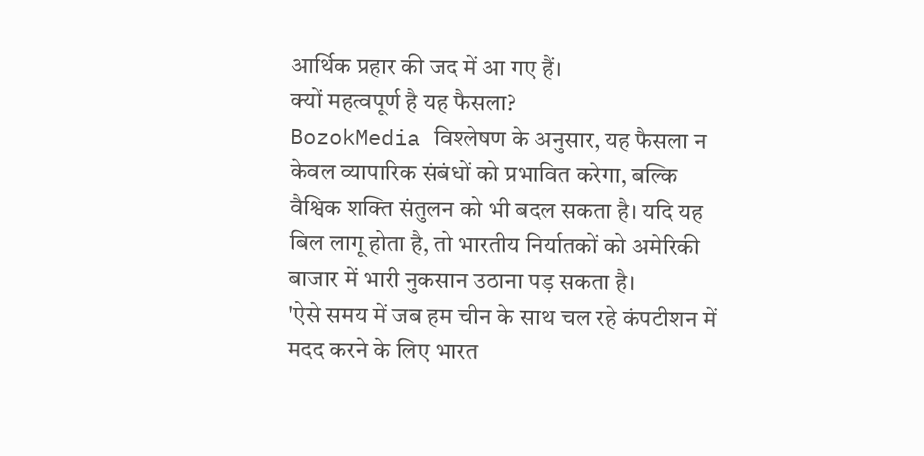आर्थिक प्रहार की जद में आ गए हैं।
क्यों महत्वपूर्ण है यह फैसला?
BozokMedia विश्लेषण के अनुसार, यह फैसला न केवल व्यापारिक संबंधों को प्रभावित करेगा, बल्कि वैश्विक शक्ति संतुलन को भी बदल सकता है। यदि यह बिल लागू होता है, तो भारतीय निर्यातकों को अमेरिकी बाजार में भारी नुकसान उठाना पड़ सकता है।
'ऐसे समय में जब हम चीन के साथ चल रहे कंपटीशन में मदद करने के लिए भारत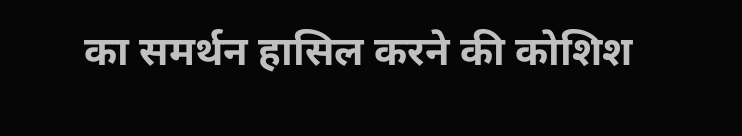का समर्थन हासिल करने की कोशिश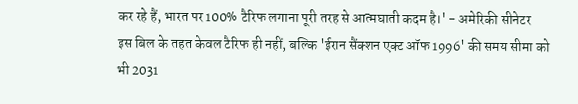कर रहे हैं, भारत पर 100% टैरिफ लगाना पूरी तरह से आत्मघाती कदम है।' - अमेरिकी सीनेटर
इस बिल के तहत केवल टैरिफ ही नहीं, बल्कि 'ईरान सैंक्शन एक्ट ऑफ 1996' की समय सीमा को भी 2031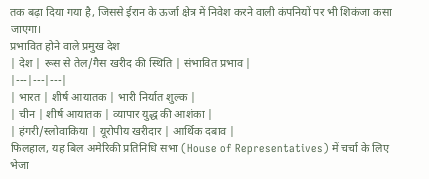तक बढ़ा दिया गया है, जिससे ईरान के ऊर्जा क्षेत्र में निवेश करने वाली कंपनियों पर भी शिकंजा कसा जाएगा।
प्रभावित होने वाले प्रमुख देश
| देश | रूस से तेल/गैस खरीद की स्थिति | संभावित प्रभाव |
|---|---|---|
| भारत | शीर्ष आयातक | भारी निर्यात शुल्क |
| चीन | शीर्ष आयातक | व्यापार युद्ध की आशंका |
| हंगरी/स्लोवाकिया | यूरोपीय खरीदार | आर्थिक दबाव |
फिलहाल, यह बिल अमेरिकी प्रतिनिधि सभा (House of Representatives) में चर्चा के लिए भेजा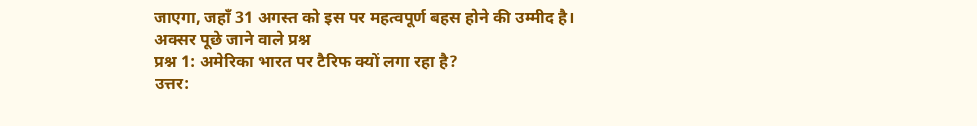जाएगा, जहाँ 31 अगस्त को इस पर महत्वपूर्ण बहस होने की उम्मीद है।
अक्सर पूछे जाने वाले प्रश्न
प्रश्न 1: अमेरिका भारत पर टैरिफ क्यों लगा रहा है?
उत्तर: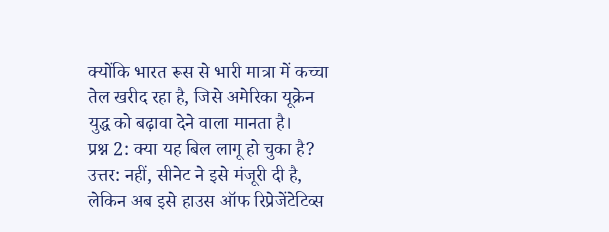क्योंकि भारत रूस से भारी मात्रा में कच्चा तेल खरीद रहा है, जिसे अमेरिका यूक्रेन युद्ध को बढ़ावा देने वाला मानता है।
प्रश्न 2: क्या यह बिल लागू हो चुका है?
उत्तर: नहीं, सीनेट ने इसे मंजूरी दी है, लेकिन अब इसे हाउस ऑफ रिप्रेजेंटेटिव्स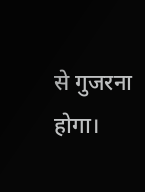से गुजरना होगा।